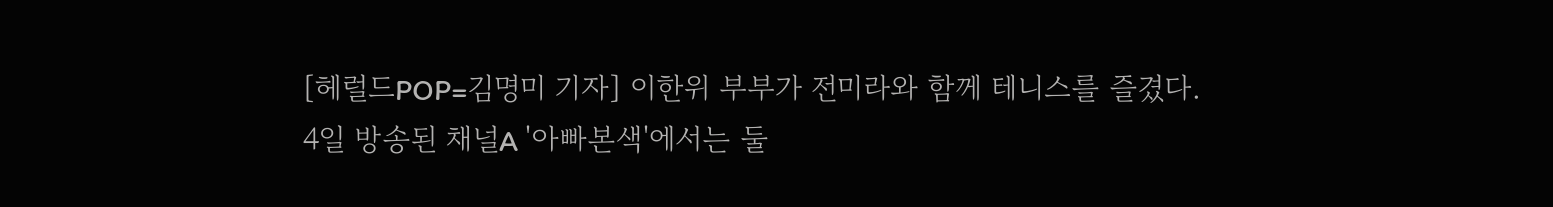[헤럴드POP=김명미 기자] 이한위 부부가 전미라와 함께 테니스를 즐겼다.
4일 방송된 채널A '아빠본색'에서는 둘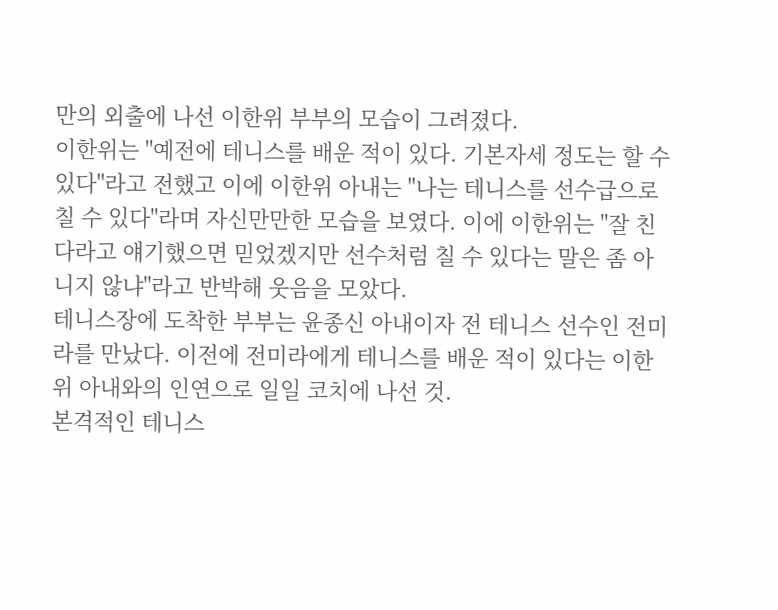만의 외출에 나선 이한위 부부의 모습이 그려졌다.
이한위는 "예전에 테니스를 배운 적이 있다. 기본자세 정도는 할 수 있다"라고 전했고 이에 이한위 아내는 "나는 테니스를 선수급으로 칠 수 있다"라며 자신만만한 모습을 보였다. 이에 이한위는 "잘 친다라고 얘기했으면 믿었겠지만 선수처럼 칠 수 있다는 말은 좀 아니지 않냐"라고 반박해 웃음을 모았다.
테니스장에 도착한 부부는 윤종신 아내이자 전 테니스 선수인 전미라를 만났다. 이전에 전미라에게 테니스를 배운 적이 있다는 이한위 아내와의 인연으로 일일 코치에 나선 것.
본격적인 테니스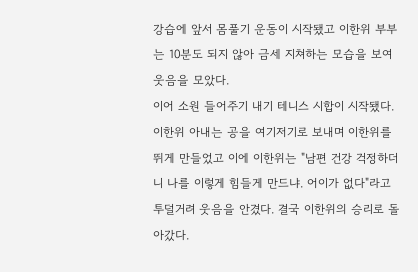강습에 앞서 몸풀기 운동이 시작됐고 이한위 부부는 10분도 되지 않아 금세 지쳐하는 모습을 보여 웃음을 모았다.
이어 소원 들어주기 내기 테니스 시합이 시작됐다. 이한위 아내는 공을 여기저기로 보내며 이한위를 뛰게 만들었고 이에 이한위는 "남편 건강 걱정하더니 나를 이렇게 힘들게 만드냐. 어이가 없다"라고 투덜거려 웃음을 안겼다. 결국 이한위의 승리로 돌아갔다.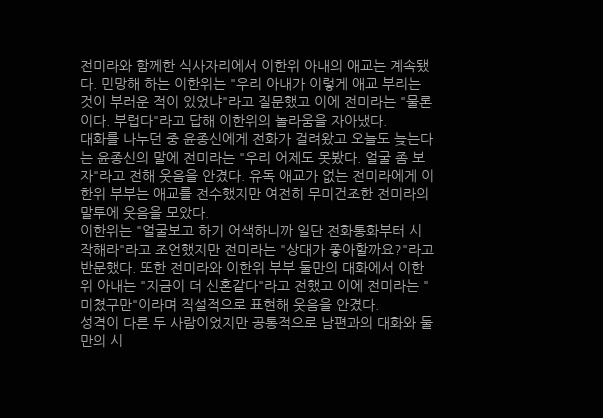전미라와 함께한 식사자리에서 이한위 아내의 애교는 계속됐다. 민망해 하는 이한위는 "우리 아내가 이렇게 애교 부리는 것이 부러운 적이 있었냐"라고 질문했고 이에 전미라는 "물론이다. 부럽다"라고 답해 이한위의 놀라움을 자아냈다.
대화를 나누던 중 윤종신에게 전화가 걸려왔고 오늘도 늦는다는 윤종신의 말에 전미라는 "우리 어제도 못봤다. 얼굴 좀 보자"라고 전해 웃음을 안겼다. 유독 애교가 없는 전미라에게 이한위 부부는 애교를 전수했지만 여전히 무미건조한 전미라의 말투에 웃음을 모았다.
이한위는 "얼굴보고 하기 어색하니까 일단 전화통화부터 시작해라"라고 조언했지만 전미라는 "상대가 좋아할까요?"라고 반문했다. 또한 전미라와 이한위 부부 둘만의 대화에서 이한위 아내는 "지금이 더 신혼같다"라고 전했고 이에 전미라는 "미쳤구만"이라며 직설적으로 표현해 웃음을 안겼다.
성격이 다른 두 사람이었지만 공통적으로 남편과의 대화와 둘만의 시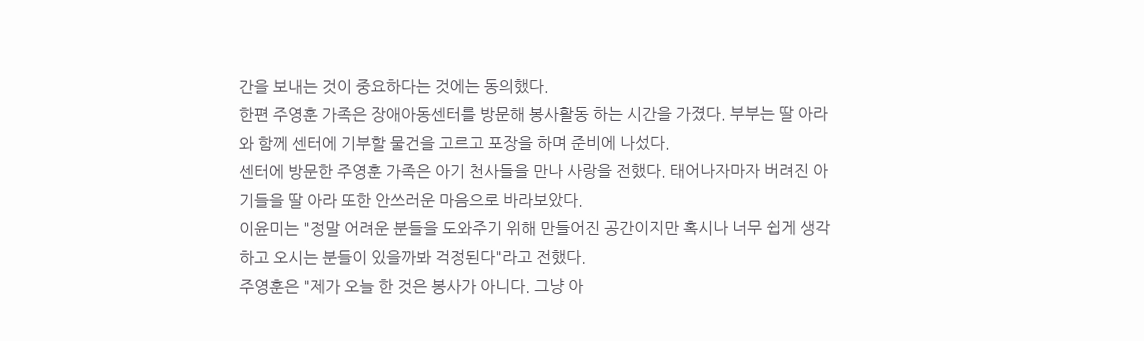간을 보내는 것이 중요하다는 것에는 동의했다.
한편 주영훈 가족은 장애아동센터를 방문해 봉사활동 하는 시간을 가졌다. 부부는 딸 아라와 함께 센터에 기부할 물건을 고르고 포장을 하며 준비에 나섰다.
센터에 방문한 주영훈 가족은 아기 천사들을 만나 사랑을 전했다. 태어나자마자 버려진 아기들을 딸 아라 또한 안쓰러운 마음으로 바라보았다.
이윤미는 "정말 어려운 분들을 도와주기 위해 만들어진 공간이지만 혹시나 너무 쉽게 생각하고 오시는 분들이 있을까봐 걱정된다"라고 전했다.
주영훈은 "제가 오늘 한 것은 봉사가 아니다. 그냥 아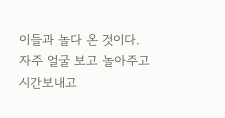이들과 놀다 온 것이다. 자주 얼굴 보고 놀아주고 시간보내고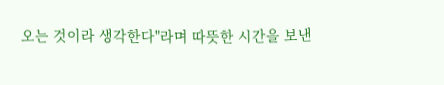오는 것이라 생각한다"라며 따뜻한 시간을 보낸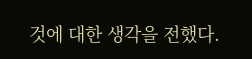것에 대한 생각을 전했다.